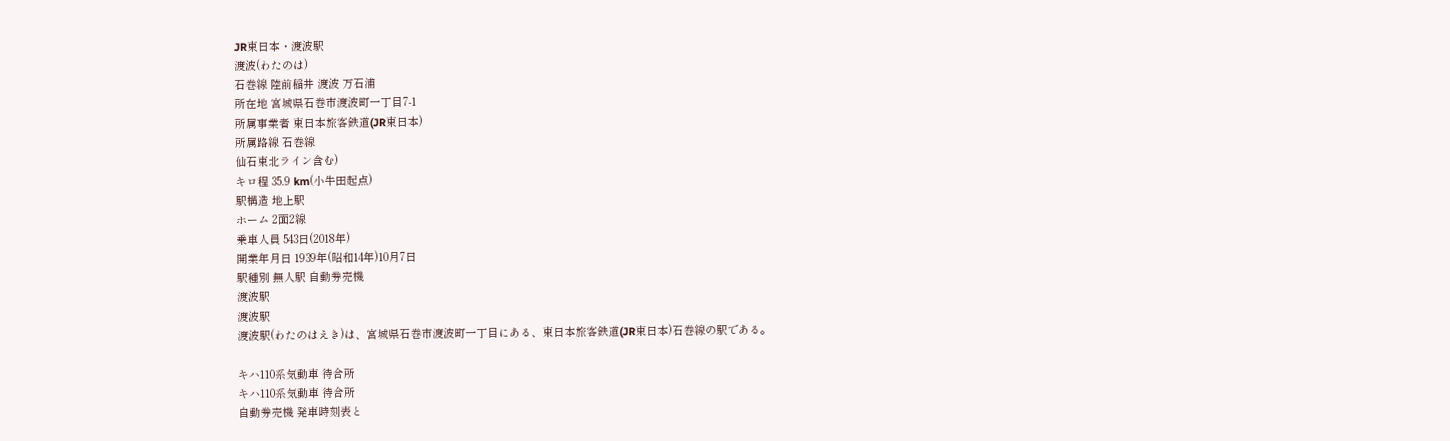JR東日本・渡波駅
渡波(わたのは)
石巻線 陸前稲井 渡波 万石浦
所在地 宮城県石巻市渡波町一丁目7-1
所属事業者 東日本旅客鉄道(JR東日本)
所属路線 石巻線
仙石東北ライン含む)
キロ程 35.9 km(小牛田起点)
駅構造 地上駅
ホーム 2面2線
乗車人員 543日(2018年)
開業年月日 1939年(昭和14年)10月7日
駅種別 無人駅 自動券売機
渡波駅
渡波駅
渡波駅(わたのはえき)は、宮城県石巻市渡波町一丁目にある、東日本旅客鉄道(JR東日本)石巻線の駅である。

キハ110系気動車 待合所
キハ110系気動車 待合所
自動券売機 発車時刻表と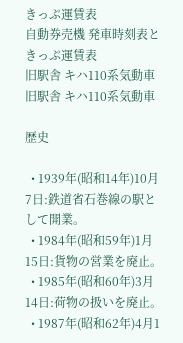きっぷ運賃表
自動券売機 発車時刻表ときっぷ運賃表
旧駅舎 キハ110系気動車
旧駅舎 キハ110系気動車

歴史

  • 1939年(昭和14年)10月7日:鉄道省石巻線の駅として開業。
  • 1984年(昭和59年)1月15日:貨物の営業を廃止。
  • 1985年(昭和60年)3月14日:荷物の扱いを廃止。
  • 1987年(昭和62年)4月1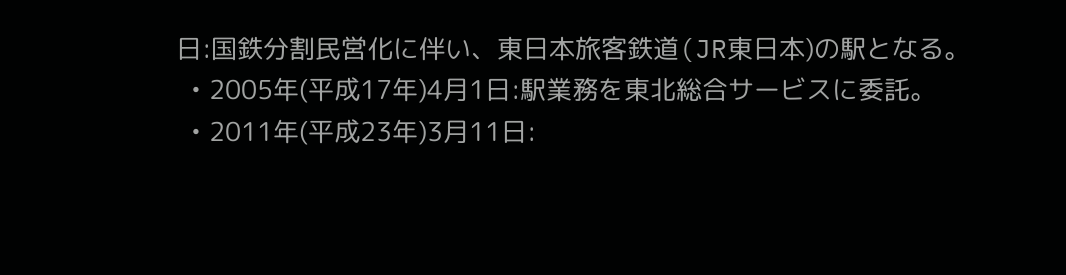日:国鉄分割民営化に伴い、東日本旅客鉄道(JR東日本)の駅となる。
  • 2005年(平成17年)4月1日:駅業務を東北総合サービスに委託。
  • 2011年(平成23年)3月11日: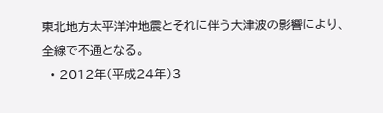東北地方太平洋沖地震とそれに伴う大津波の影響により、全線で不通となる。
  • 2012年(平成24年)3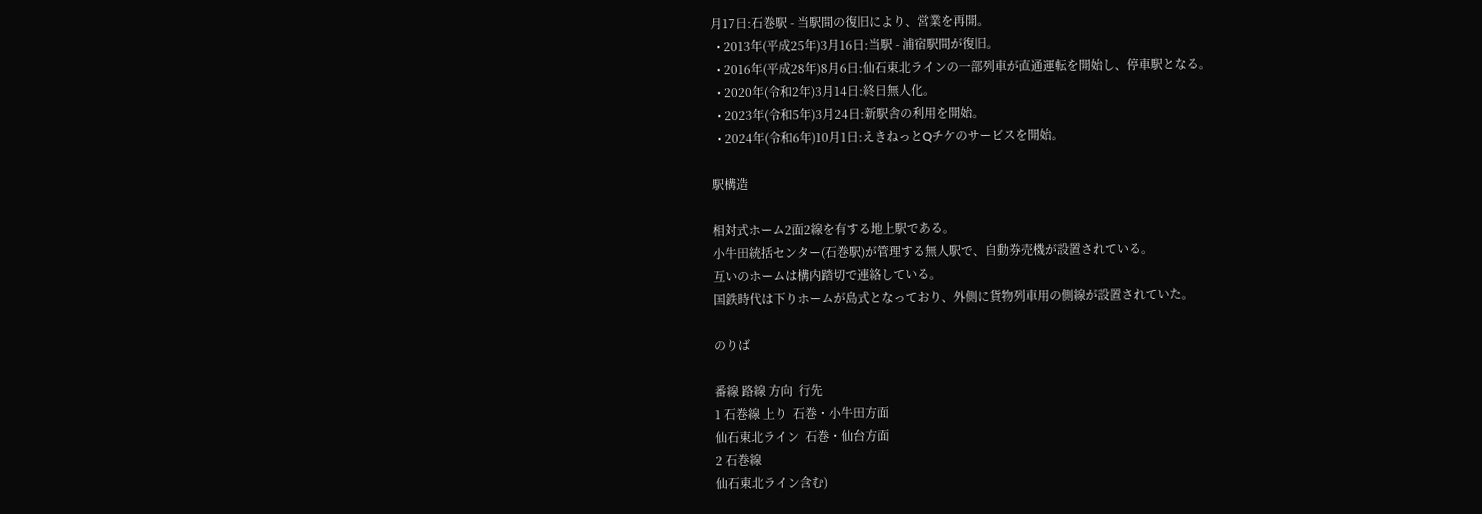月17日:石巻駅 - 当駅間の復旧により、営業を再開。
  • 2013年(平成25年)3月16日:当駅 - 浦宿駅間が復旧。
  • 2016年(平成28年)8月6日:仙石東北ラインの一部列車が直通運転を開始し、停車駅となる。
  • 2020年(令和2年)3月14日:終日無人化。
  • 2023年(令和5年)3月24日:新駅舎の利用を開始。
  • 2024年(令和6年)10月1日:えきねっとQチケのサービスを開始。

駅構造

相対式ホーム2面2線を有する地上駅である。
小牛田統括センター(石巻駅)が管理する無人駅で、自動券売機が設置されている。
互いのホームは構内踏切で連絡している。
国鉄時代は下りホームが島式となっており、外側に貨物列車用の側線が設置されていた。

のりば

番線 路線 方向  行先
1 石巻線 上り  石巻・小牛田方面
仙石東北ライン  石巻・仙台方面
2 石巻線
仙石東北ライン含む)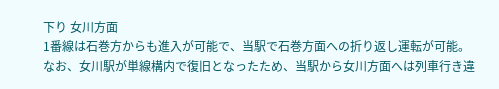下り 女川方面
1番線は石巻方からも進入が可能で、当駅で石巻方面への折り返し運転が可能。
なお、女川駅が単線構内で復旧となったため、当駅から女川方面へは列車行き違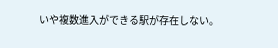いや複数進入ができる駅が存在しない。